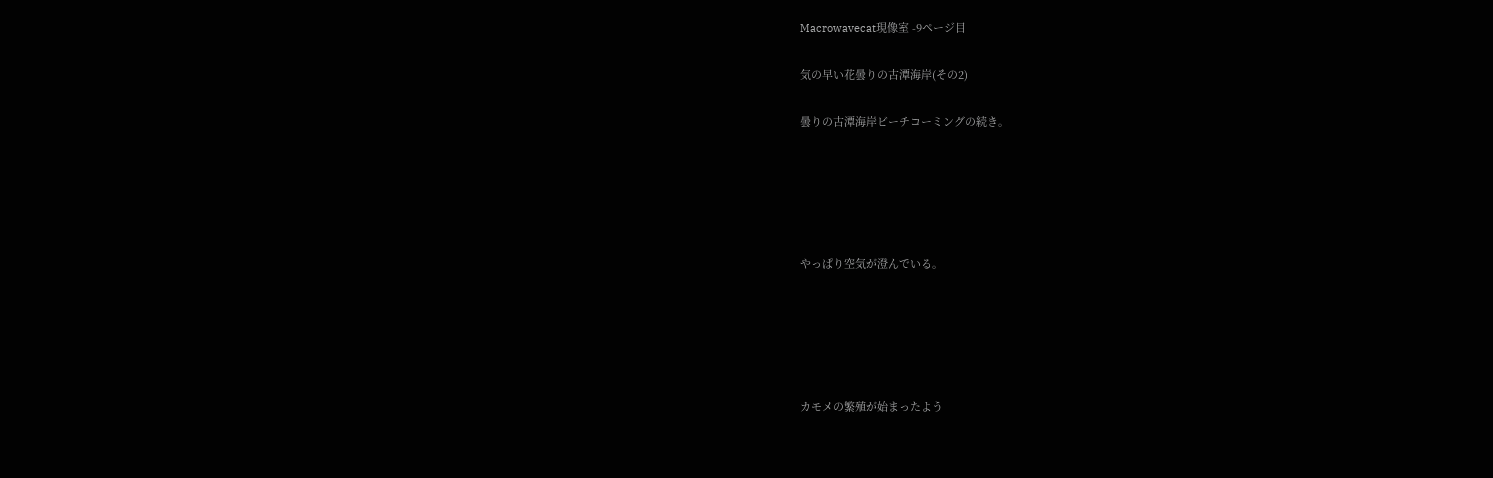Macrowavecat現像室 -9ページ目

気の早い花曇りの古潭海岸(その2)

曇りの古潭海岸ビーチコーミングの続き。





やっぱり空気が澄んでいる。





カモメの繁殖が始まったよう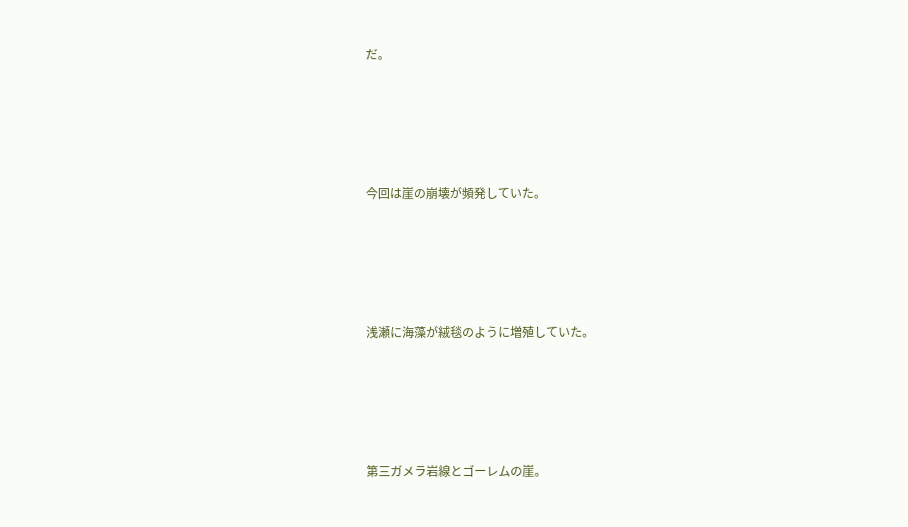だ。





今回は崖の崩壊が頻発していた。





浅瀬に海藻が絨毯のように増殖していた。





第三ガメラ岩線とゴーレムの崖。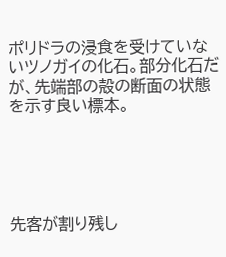ポリドラの浸食を受けていないツノガイの化石。部分化石だが、先端部の殻の断面の状態を示す良い標本。





先客が割り残し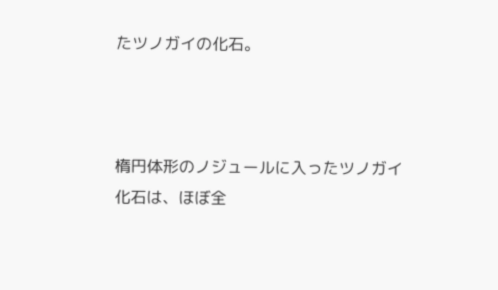たツノガイの化石。



楕円体形のノジュールに入ったツノガイ化石は、ほぼ全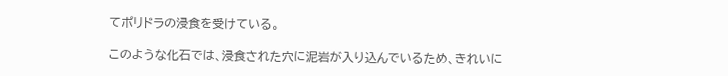てポリドラの浸食を受けている。

このような化石では、浸食された穴に泥岩が入り込んでいるため、きれいに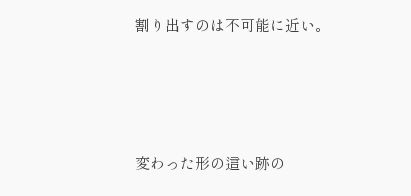割り出すのは不可能に近い。





変わった形の這い跡の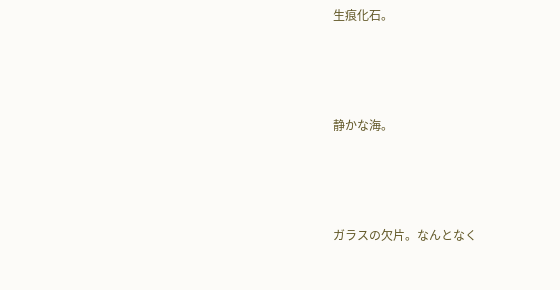生痕化石。





静かな海。





ガラスの欠片。なんとなく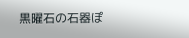黒曜石の石器ぽ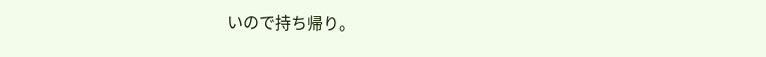いので持ち帰り。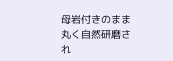母岩付きのまま丸く自然研磨され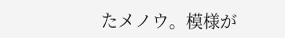たメノウ。模様が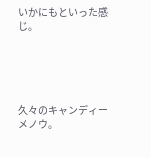いかにもといった感じ。





久々のキャンディーメノウ。